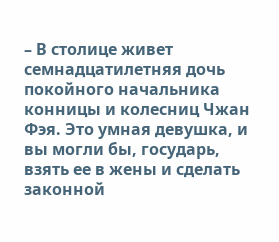– В столице живет семнадцатилетняя дочь покойного начальника конницы и колесниц Чжан Фэя. Это умная девушка, и вы могли бы, государь, взять ее в жены и сделать законной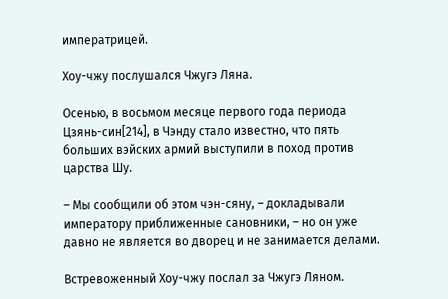императрицей.

Хоу-чжу послушался Чжугэ Ляна.

Осенью, в восьмом месяце первого года периода Цзянь-син[214], в Чэнду стало известно, что пять больших вэйских армий выступили в поход против царства Шу.

– Мы сообщили об этом чэн-сяну, – докладывали императору приближенные сановники, – но он уже давно не является во дворец и не занимается делами.

Встревоженный Хоу-чжу послал за Чжугэ Ляном.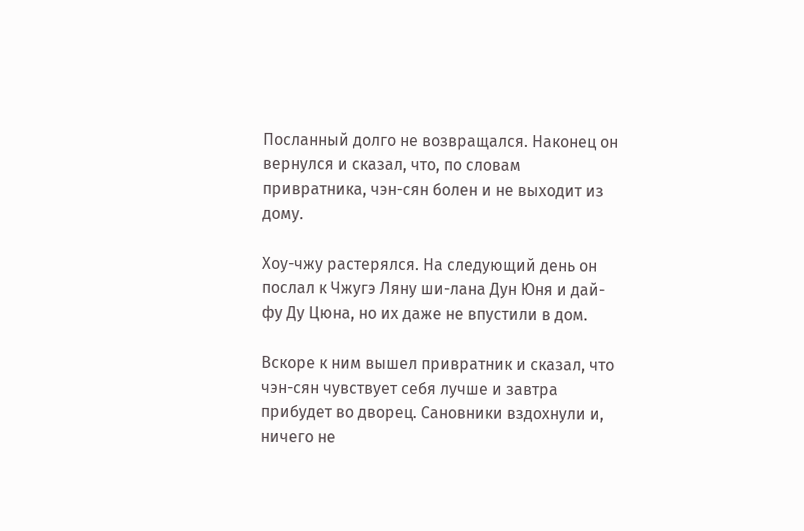Посланный долго не возвращался. Наконец он вернулся и сказал, что, по словам привратника, чэн-сян болен и не выходит из дому.

Хоу-чжу растерялся. На следующий день он послал к Чжугэ Ляну ши-лана Дун Юня и дай-фу Ду Цюна, но их даже не впустили в дом.

Вскоре к ним вышел привратник и сказал, что чэн-сян чувствует себя лучше и завтра прибудет во дворец. Сановники вздохнули и, ничего не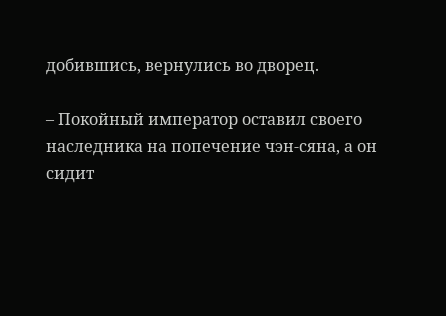добившись, вернулись во дворец.

– Покойный император оставил своего наследника на попечение чэн-сяна, а он сидит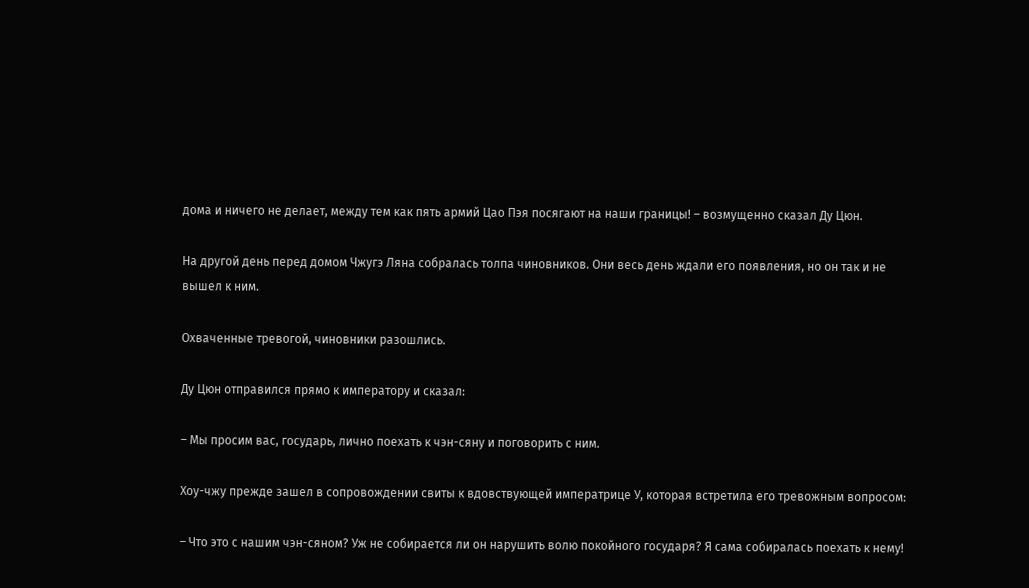дома и ничего не делает, между тем как пять армий Цао Пэя посягают на наши границы! – возмущенно сказал Ду Цюн.

На другой день перед домом Чжугэ Ляна собралась толпа чиновников. Они весь день ждали его появления, но он так и не вышел к ним.

Охваченные тревогой, чиновники разошлись.

Ду Цюн отправился прямо к императору и сказал:

– Мы просим вас, государь, лично поехать к чэн-сяну и поговорить с ним.

Хоу-чжу прежде зашел в сопровождении свиты к вдовствующей императрице У, которая встретила его тревожным вопросом:

– Что это с нашим чэн-сяном? Уж не собирается ли он нарушить волю покойного государя? Я сама собиралась поехать к нему!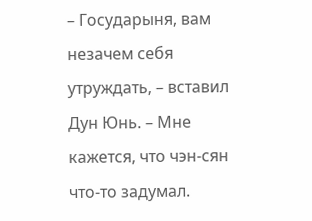– Государыня, вам незачем себя утруждать, – вставил Дун Юнь. – Мне кажется, что чэн-сян что-то задумал.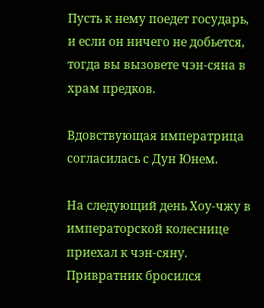Пусть к нему поедет государь, и если он ничего не добьется, тогда вы вызовете чэн-сяна в храм предков.

Вдовствующая императрица согласилась с Дун Юнем.

На следующий день Хоу-чжу в императорской колеснице приехал к чэн-сяну. Привратник бросился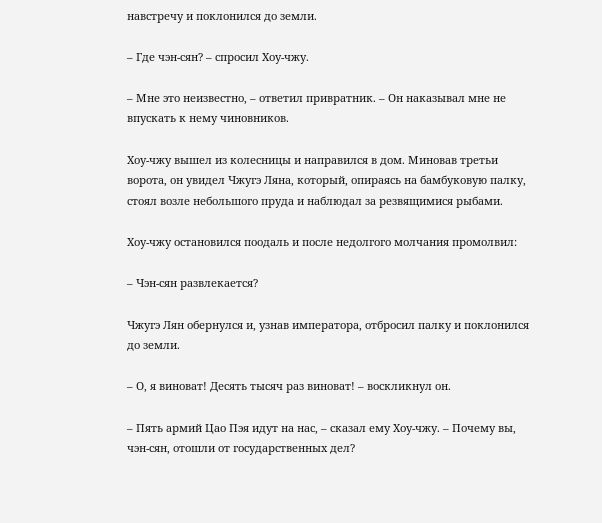навстречу и поклонился до земли.

– Где чэн-сян? – спросил Хоу-чжу.

– Мне это неизвестно, – ответил привратник. – Он наказывал мне не впускать к нему чиновников.

Хоу-чжу вышел из колесницы и направился в дом. Миновав третьи ворота, он увидел Чжугэ Ляна, который, опираясь на бамбуковую палку, стоял возле небольшого пруда и наблюдал за резвящимися рыбами.

Хоу-чжу остановился поодаль и после недолгого молчания промолвил:

– Чэн-сян развлекается?

Чжугэ Лян обернулся и, узнав императора, отбросил палку и поклонился до земли.

– О, я виноват! Десять тысяч раз виноват! – воскликнул он.

– Пять армий Цао Пэя идут на нас, – сказал ему Хоу-чжу. – Почему вы, чэн-сян, отошли от государственных дел?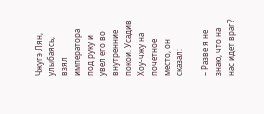Чжугэ Лян, улыбаясь, взял императора под руку и увел его во внутренние покои. Усадив Хоу-чжу на почетное место, он сказал:

– Разве я не знаю, что на нас идет враг?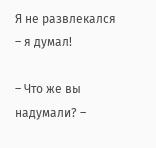Я не развлекался – я думал!

– Что же вы надумали? –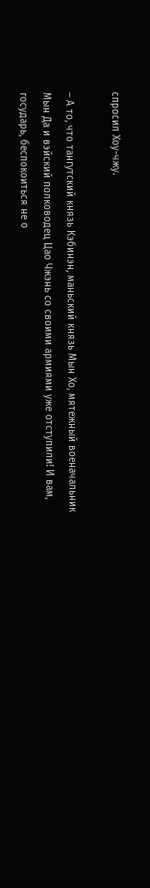спросил Хоу-чжу.

– А то, что тангутский князь Кэбинэн, маньский князь Мын Хо, мятежный военачальник Мын Да и вэйский полководец Цао Чжэнь со своими армиями уже отступили! И вам, государь, беспокоиться не о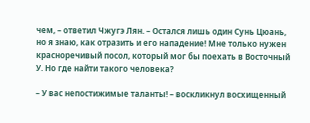чем, – ответил Чжугэ Лян. – Остался лишь один Сунь Цюань, но я знаю, как отразить и его нападение! Мне только нужен красноречивый посол, который мог бы поехать в Восточный У. Но где найти такого человека?

– У вас непостижимые таланты! – воскликнул восхищенный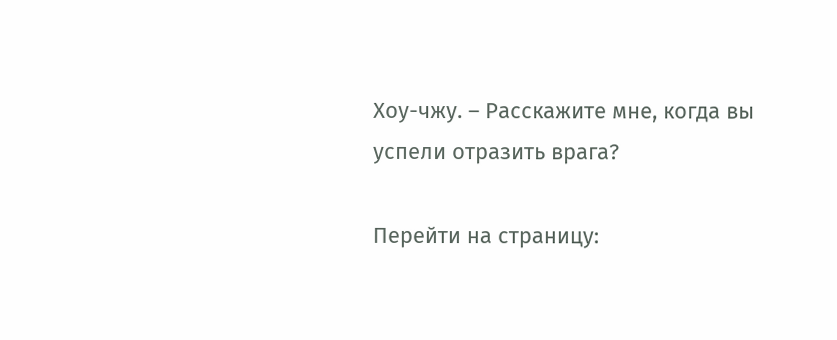Хоу-чжу. – Расскажите мне, когда вы успели отразить врага?

Перейти на страницу: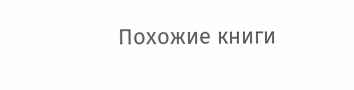Похожие книги